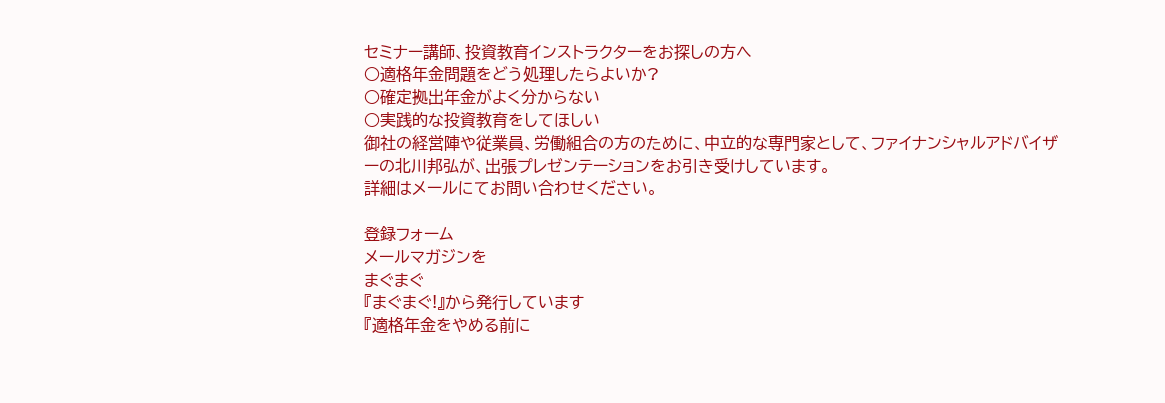セミナー講師、投資教育インストラクターをお探しの方へ
○適格年金問題をどう処理したらよいか?
○確定拠出年金がよく分からない
○実践的な投資教育をしてほしい
御社の経営陣や従業員、労働組合の方のために、中立的な専門家として、ファイナンシャルアドバイザーの北川邦弘が、出張プレゼンテーションをお引き受けしています。
詳細はメールにてお問い合わせください。

登録フォーム
メールマガジンを
まぐまぐ
『まぐまぐ!』から発行しています
『適格年金をやめる前に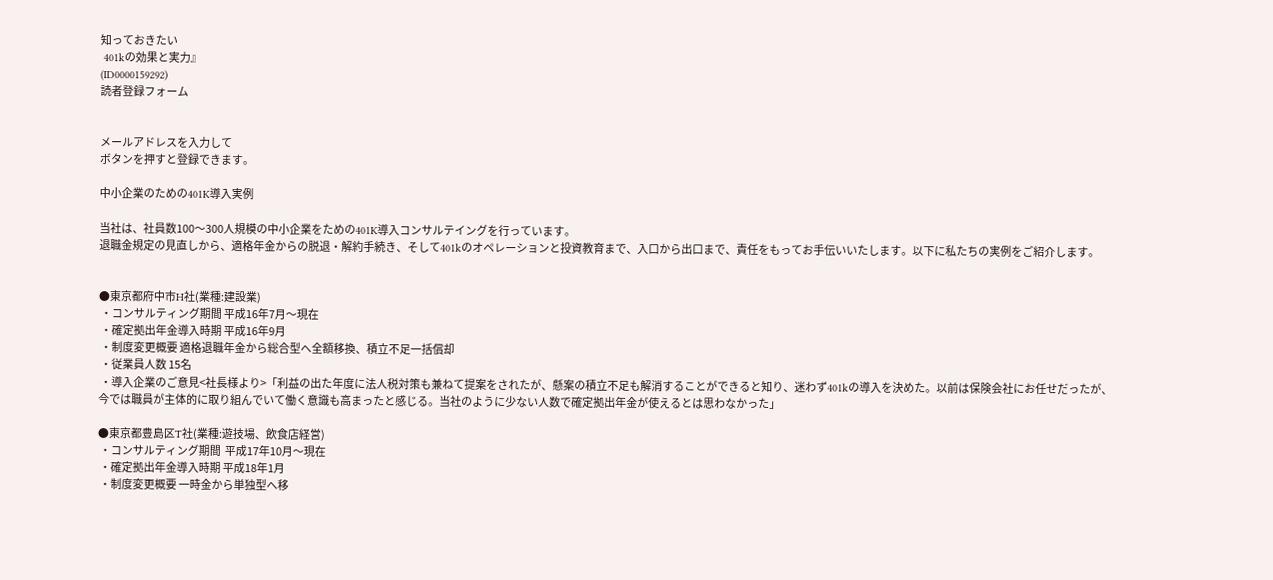知っておきたい
 401kの効果と実力』
(ID0000159292)
読者登録フォーム


メールアドレスを入力して
ボタンを押すと登録できます。

中小企業のための401K導入実例

当社は、社員数100〜300人規模の中小企業をための401K導入コンサルテイングを行っています。
退職金規定の見直しから、適格年金からの脱退・解約手続き、そして401kのオペレーションと投資教育まで、入口から出口まで、責任をもってお手伝いいたします。以下に私たちの実例をご紹介します。


●東京都府中市H社(業種:建設業)
 ・コンサルティング期間 平成16年7月〜現在
 ・確定拠出年金導入時期 平成16年9月
 ・制度変更概要 適格退職年金から総合型へ全額移換、積立不足一括償却
 ・従業員人数 15名
 ・導入企業のご意見<社長様より>「利益の出た年度に法人税対策も兼ねて提案をされたが、懸案の積立不足も解消することができると知り、迷わず401kの導入を決めた。以前は保険会社にお任せだったが、今では職員が主体的に取り組んでいて働く意識も高まったと感じる。当社のように少ない人数で確定拠出年金が使えるとは思わなかった」

●東京都豊島区T社(業種:遊技場、飲食店経営)
 ・コンサルティング期間  平成17年10月〜現在
 ・確定拠出年金導入時期 平成18年1月
 ・制度変更概要 一時金から単独型へ移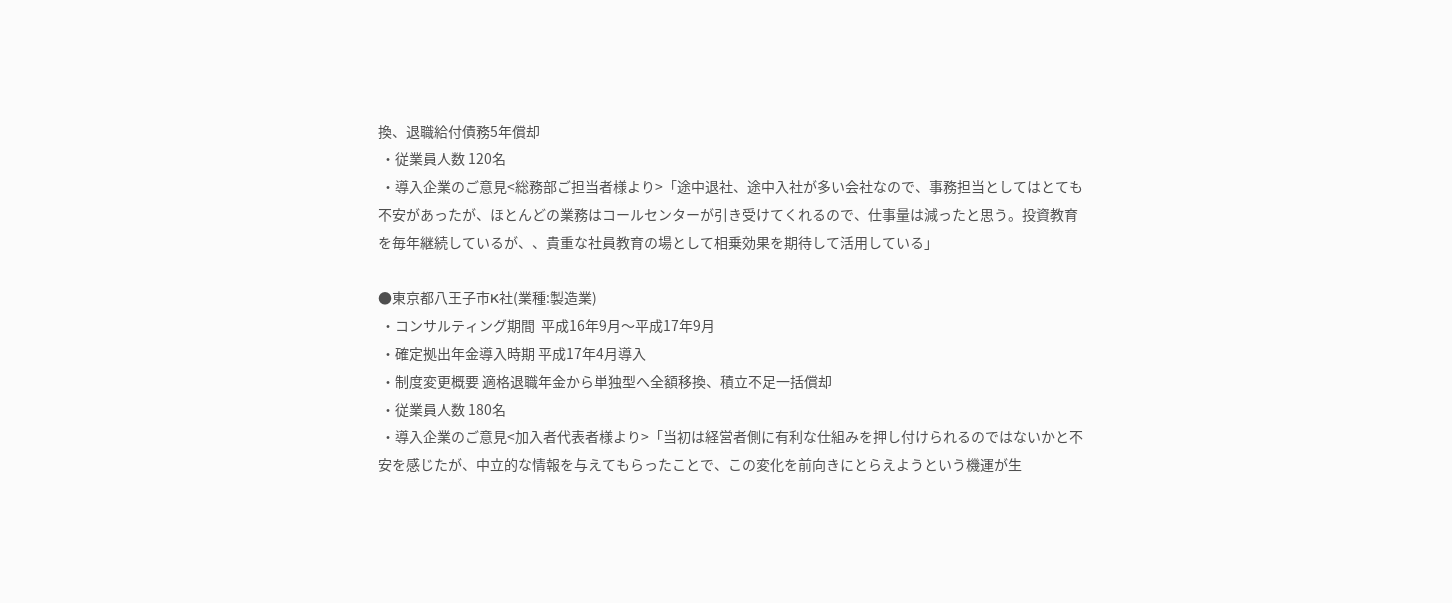換、退職給付債務5年償却
 ・従業員人数 120名
 ・導入企業のご意見<総務部ご担当者様より>「途中退社、途中入社が多い会社なので、事務担当としてはとても不安があったが、ほとんどの業務はコールセンターが引き受けてくれるので、仕事量は減ったと思う。投資教育を毎年継続しているが、、貴重な社員教育の場として相乗効果を期待して活用している」

●東京都八王子市K社(業種:製造業)
 ・コンサルティング期間  平成16年9月〜平成17年9月
 ・確定拠出年金導入時期 平成17年4月導入
 ・制度変更概要 適格退職年金から単独型へ全額移換、積立不足一括償却
 ・従業員人数 180名
 ・導入企業のご意見<加入者代表者様より>「当初は経営者側に有利な仕組みを押し付けられるのではないかと不安を感じたが、中立的な情報を与えてもらったことで、この変化を前向きにとらえようという機運が生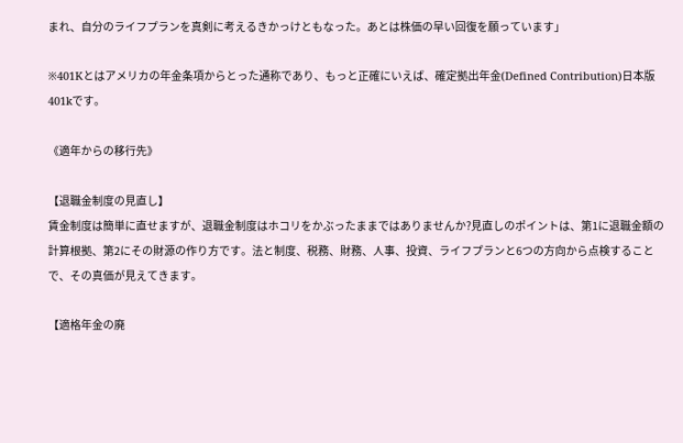まれ、自分のライフプランを真剣に考えるきかっけともなった。あとは株価の早い回復を願っています」

※401Kとはアメリカの年金条項からとった通称であり、もっと正確にいえば、確定拠出年金(Defined Contribution)日本版401kです。

《適年からの移行先》

【退職金制度の見直し】
賃金制度は簡単に直せますが、退職金制度はホコリをかぶったままではありませんか?見直しのポイントは、第1に退職金額の計算根拠、第2にその財源の作り方です。法と制度、税務、財務、人事、投資、ライフプランと6つの方向から点検することで、その真価が見えてきます。

【適格年金の廃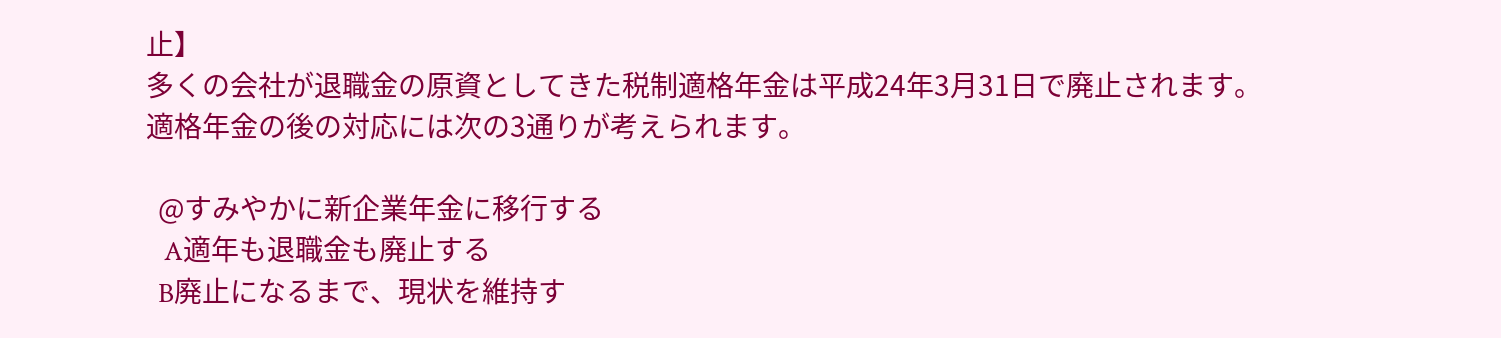止】
多くの会社が退職金の原資としてきた税制適格年金は平成24年3月31日で廃止されます。
適格年金の後の対応には次の3通りが考えられます。

  @すみやかに新企業年金に移行する
   A適年も退職金も廃止する
  B廃止になるまで、現状を維持す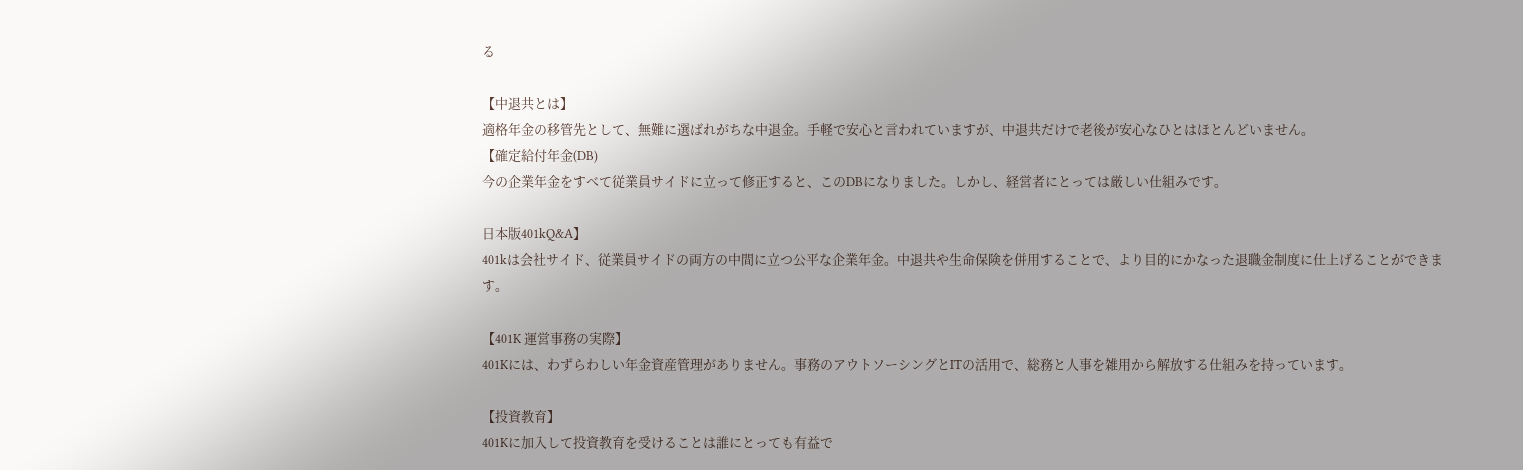る

【中退共とは】
適格年金の移管先として、無難に選ばれがちな中退金。手軽で安心と言われていますが、中退共だけで老後が安心なひとはほとんどいません。
【確定給付年金(DB)
今の企業年金をすべて従業員サイドに立って修正すると、このDBになりました。しかし、経営者にとっては厳しい仕組みです。

日本版401kQ&A】
401kは会社サイド、従業員サイドの両方の中間に立つ公平な企業年金。中退共や生命保険を併用することで、より目的にかなった退職金制度に仕上げることができます。

【401K 運営事務の実際】
401Kには、わずらわしい年金資産管理がありません。事務のアウトソーシングとITの活用で、総務と人事を雑用から解放する仕組みを持っています。

【投資教育】
401Kに加入して投資教育を受けることは誰にとっても有益で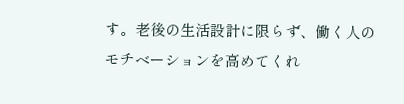す。老後の生活設計に限らず、働く人のモチベーションを高めてくれ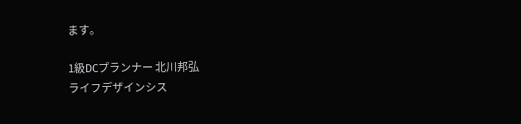ます。

1級DCプランナー 北川邦弘
ライフデザインシス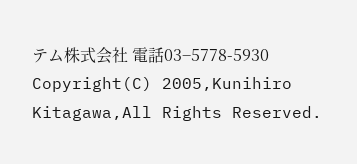テム株式会社 電話03−5778-5930
Copyright(C) 2005,Kunihiro Kitagawa,All Rights Reserved.